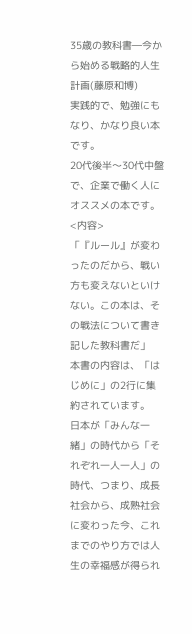35歳の教科書―今から始める戦略的人生計画(藤原和博)
実践的で、勉強にもなり、かなり良い本です。
20代後半〜30代中盤で、企業で働く人にオススメの本です。
<内容>
「『ルール』が変わったのだから、戦い方も変えないといけない。この本は、その戦法について書き記した教科書だ」
本書の内容は、「はじめに」の2行に集約されています。
日本が「みんな一緒」の時代から「それぞれ一人一人」の時代、つまり、成長社会から、成熟社会に変わった今、これまでのやり方では人生の幸福感が得られ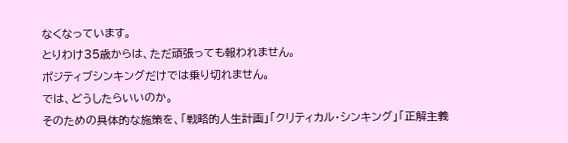なくなっています。
とりわけ35歳からは、ただ頑張っても報われません。
ポジティブシンキングだけでは乗り切れません。
では、どうしたらいいのか。
そのための具体的な施策を、「戦略的人生計画」「クリティカル・シンキング」「正解主義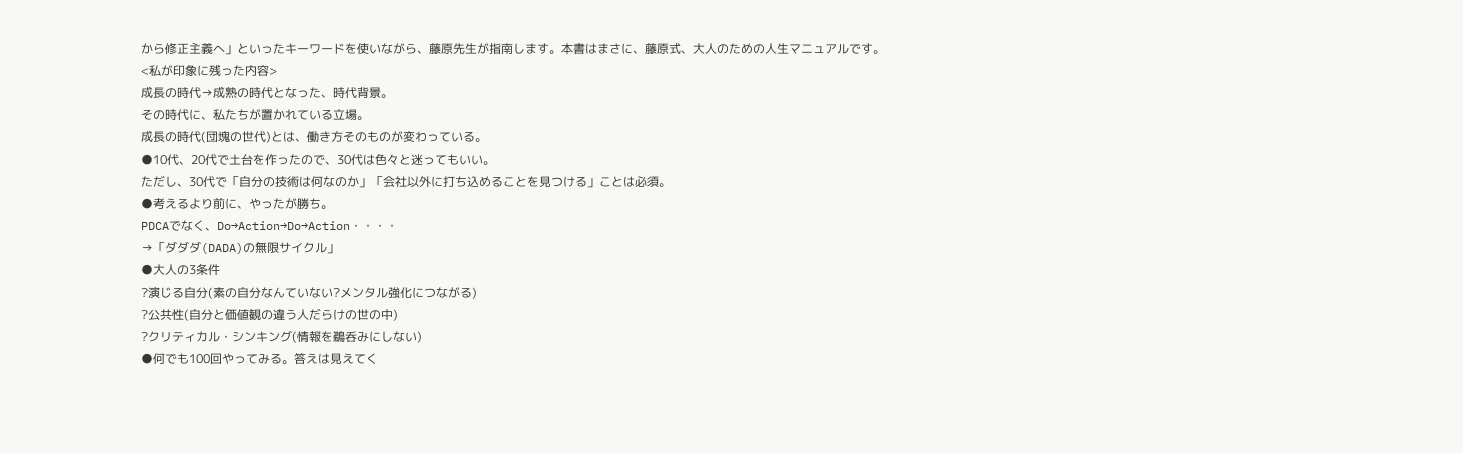から修正主義へ」といったキーワードを使いながら、藤原先生が指南します。本書はまさに、藤原式、大人のための人生マニュアルです。
<私が印象に残った内容>
成長の時代→成熟の時代となった、時代背景。
その時代に、私たちが置かれている立場。
成長の時代(団塊の世代)とは、働き方そのものが変わっている。
●10代、20代で土台を作ったので、30代は色々と迷ってもいい。
ただし、30代で「自分の技術は何なのか」「会社以外に打ち込めることを見つける」ことは必須。
●考えるより前に、やったが勝ち。
PDCAでなく、Do→Action→Do→Action・・・・
→「ダダダ(DADA)の無限サイクル」
●大人の3条件
?演じる自分(素の自分なんていない?メンタル強化につながる)
?公共性(自分と価値観の違う人だらけの世の中)
?クリティカル・シンキング(情報を鵜呑みにしない)
●何でも100回やってみる。答えは見えてく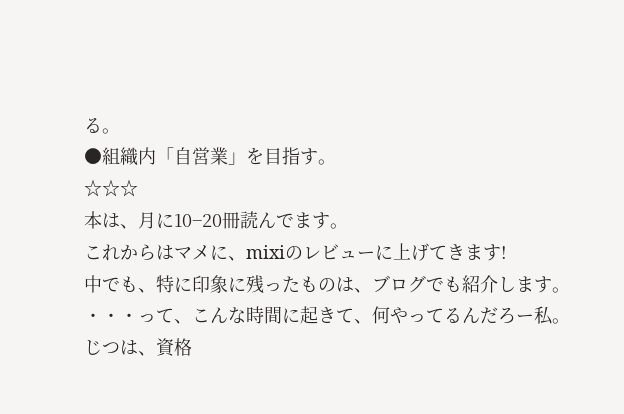る。
●組織内「自営業」を目指す。
☆☆☆
本は、月に10−20冊読んでます。
これからはマメに、mixiのレビューに上げてきます!
中でも、特に印象に残ったものは、ブログでも紹介します。
・・・って、こんな時間に起きて、何やってるんだろー私。
じつは、資格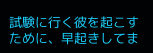試験に行く彼を起こすために、早起きしてま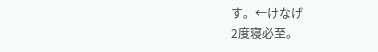す。←けなげ
2度寝必至。